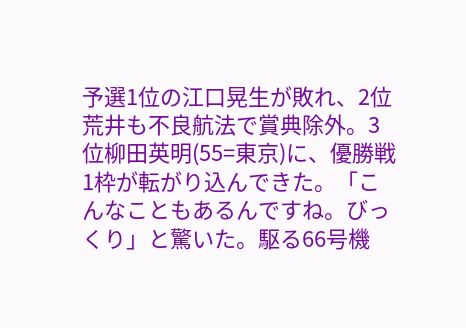予選1位の江口晃生が敗れ、2位荒井も不良航法で賞典除外。3位柳田英明(55=東京)に、優勝戦1枠が転がり込んできた。「こんなこともあるんですね。びっくり」と驚いた。駆る66号機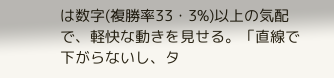は数字(複勝率33・3%)以上の気配で、軽快な動きを見せる。「直線で下がらないし、タ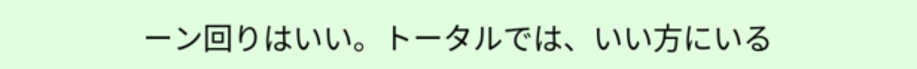ーン回りはいい。トータルでは、いい方にいる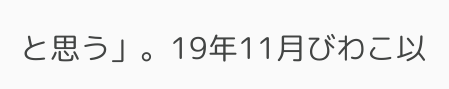と思う」。19年11月びわこ以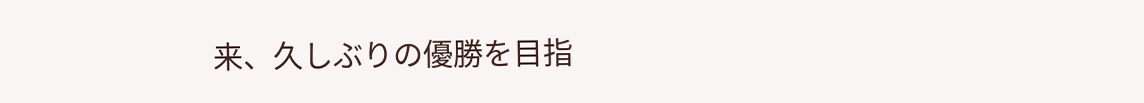来、久しぶりの優勝を目指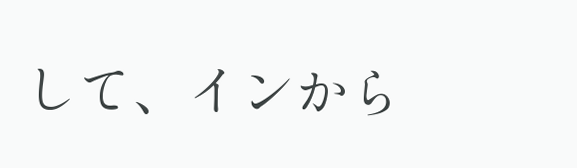して、インから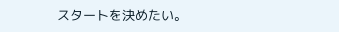スタートを決めたい。